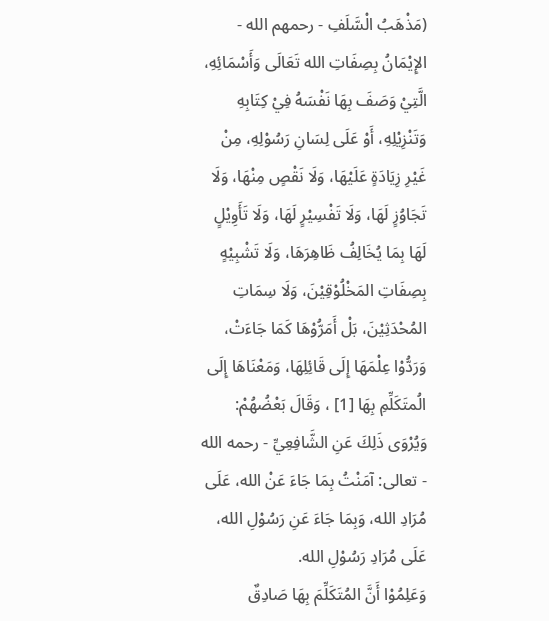(مَذْهَبُ الْسَّلَفِ - رحمهم الله - الإِيْمَانُ بِصِفَاتِ الله تَعَالَى وَأَسْمَائِهِ، الَّتِيْ وَصَفَ بِهَا نَفْسَهُ فِيْ كِتَابِهِ وَتَنْزِيْلِهِ، أَوْ عَلَى لِسَانِ رَسُوْلِهِ، مِنْ غَيْرِ زِيَادَةٍ عَلَيْهَا، وَلَا نَقْصٍ مِنْهَا، وَلَا تَجَاوُزٍ لَهَا، وَلَا تَفْسِيْرٍ لَهَا، وَلَا تَأَوِيْلٍ لَهَا بِمَا يُخَالِفُ ظَاهِرَهَا، وَلَا تَشْبِيْهٍ بِصِفَاتِ المَخْلُوْقِيْنَ، وَلَا سِمَاتِ المُحْدَثِيْنَ، بَلْ أَمَرُّوْهَا كَمَا جَاءَتْ، وَرَدُّوْا عِلْمَهَا إِلَى قَائِلِهَا، وَمَعْنَاهَا إِلَى الُمتَكَلِّمِ بِهَا [1] ، وَقَالَ بَعْضُهُمْ: وَيُرْوَى ذَلِكَ عَنِ الشَّافِعِيِّ - رحمه الله - تعالى: آمَنْتُ بِمَا جَاءَ عَنْ الله، عَلَى مُرَادِ الله، وَبِمَا جَاءَ عَنِ رَسُوْلِ الله، عَلَى مُرَادِ رَسُوْلِ الله.
وَعَلِمُوْا أَنَّ المُتَكَلِّمَ بِهَا صَادِقٌ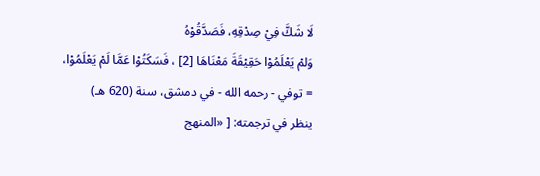لَا شَكَّ فِيْ صِدْقِهِ، فَصَدَّقُوْهُ
وَلمْ يَعْلَمُوْا حَقِيْقَةَ مَعْنَاهَا [2] ، فَسَكَتُوْا عَمَّا لَمْ يَعْلَمُوْا،
= توفي - رحمه الله - في دمشق، سنة (620 هـ)
ينظر في ترجمته: [ «المنهج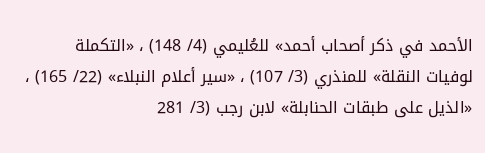الأحمد في ذكر أصحاب أحمد» للعُليمي (4/ 148) ، «التكملة لوفيات النقلة» للمنذري (3/ 107) ، «سير أعلام النبلاء» (22/ 165) ، «الذيل على طبقات الحنابلة» لابن رجب (3/ 281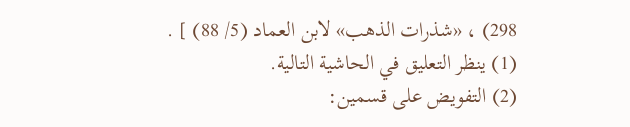298) ، «شذرات الذهب» لابن العماد (5/ 88) ] .
(1) ينظر التعليق في الحاشية التالية.
(2) التفويض على قسمين: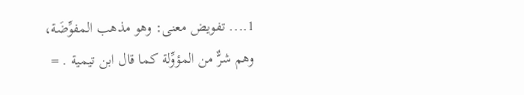1.... تفويض معنى: وهو مذهب المفوِّضَة، وهم شرٌّ من المؤوِّلة كما قال ابن تيمية . =